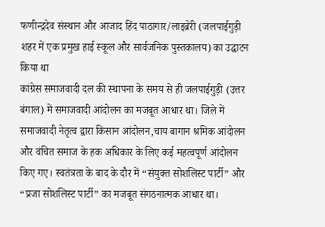फणीन्द्रदेव संस्थान और आजाद हिंद पाठागार/लाइब्रेरी (जलपाईगुड़ी शहर में एक प्रमुख हाई स्कूल और सार्वजनिक पुस्तकालय) का उद्घाटन किया था
कांग्रेस समाजवादी दल की स्थापना के समय से ही जलपाईगुड़ी (उत्तर बंगाल) में समाजवादी आंदोलन का मजबूत आधार था। जिले में समाजवादी नेतृत्व द्वारा किसान आंदोलन,चाय बागान श्रमिक आंदोलन और वंचित समाज के हक अधिकार के लिए कई महत्वपूर्ण आंदोलन किए गए। स्वतंत्रता के बाद के दौर में “संयुक्त सोशलिस्ट पार्टी” और “प्रजा सोशलिस्ट पार्टी” का मजबूत संगठनात्मक आधार था।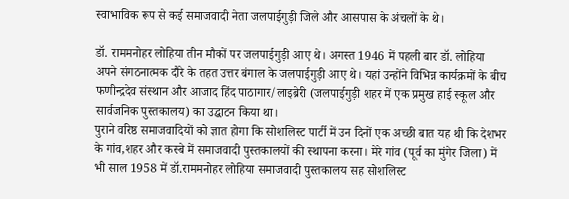स्वाभाविक रूप से कई समाजवादी नेता जलपाईगुड़ी जिले और आसपास के अंचलों के थे।

डॉ. राममनोहर लोहिया तीन मौकों पर जलपाईगुड़ी आए थे। अगस्त 1946 में पहली बार डॉ. लोहिया अपने संगठनात्मक दौरे के तहत उत्तर बंगाल के जलपाईगुड़ी आए थे। यहां उन्होंने विभिन्न कार्यक्रमों के बीच फणीन्द्रदेव संस्थान और आजाद हिंद पाठागार/लाइब्रेरी (जलपाईगुड़ी शहर में एक प्रमुख हाई स्कूल और सार्वजनिक पुस्तकालय) का उद्घाटन किया था।
पुराने वरिष्ठ समाजवादियों को ज्ञात होगा कि सोशलिस्ट पार्टी में उन दिनों एक अच्छी बात यह थी कि देशभर के गांव,शहर और कस्बे में समाजवादी पुस्तकालयों की स्थापना करना। मेरे गांव (पूर्व का मुंगेर जिला) में भी साल 1958 में डॉ.राममनोहर लोहिया समाजवादी पुस्तकालय सह सोशलिस्ट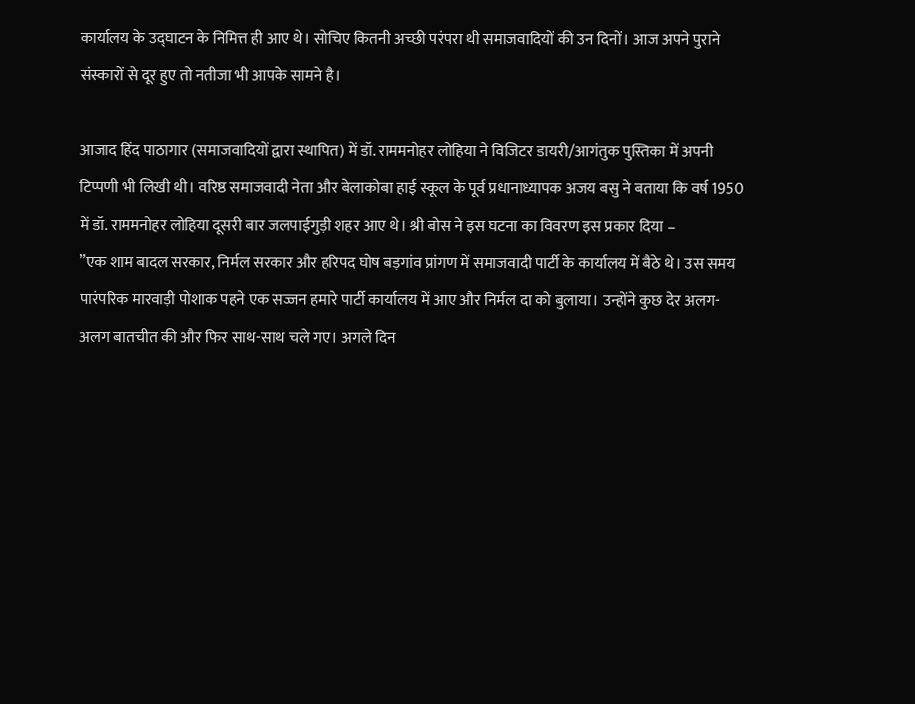कार्यालय के उद्घाटन के निमित्त ही आए थे। सोचिए कितनी अच्छी परंपरा थी समाजवादियों की उन दिनों। आज अपने पुराने संस्कारों से दूर हुए तो नतीजा भी आपके सामने है।

आजाद हिंद पाठागार (समाजवादियों द्वारा स्थापित) में डॉ. राममनोहर लोहिया ने विजिटर डायरी/आगंतुक पुस्तिका में अपनी टिप्पणी भी लिखी थी। वरिष्ठ समाजवादी नेता और बेलाकोबा हाई स्कूल के पूर्व प्रधानाध्यापक अजय बसु ने बताया कि वर्ष 1950 में डॉ. राममनोहर लोहिया दूसरी बार जलपाईगुड़ी शहर आए थे। श्री बोस ने इस घटना का विवरण इस प्रकार दिया –
”एक शाम बादल सरकार, निर्मल सरकार और हरिपद घोष बड़गांव प्रांगण में समाजवादी पार्टी के कार्यालय में बैठे थे। उस समय पारंपरिक मारवाड़ी पोशाक पहने एक सज्जन हमारे पार्टी कार्यालय में आए और निर्मल दा को बुलाया। उन्होंने कुछ देर अलग-अलग बातचीत की और फिर साथ-साथ चले गए। अगले दिन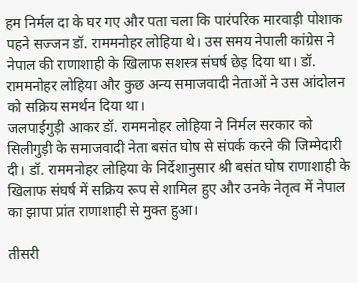हम निर्मल दा के घर गए और पता चला कि पारंपरिक मारवाड़ी पोशाक पहने सज्जन डॉ. राममनोहर लोहिया थे। उस समय नेपाली कांग्रेस ने नेपाल की राणाशाही के खिलाफ सशस्त्र संघर्ष छेड़ दिया था। डॉ. राममनोहर लोहिया और कुछ अन्य समाजवादी नेताओं ने उस आंदोलन को सक्रिय समर्थन दिया था।
जलपाईगुड़ी आकर डॉ. राममनोहर लोहिया ने निर्मल सरकार को सिलीगुड़ी के समाजवादी नेता बसंत घोष से संपर्क करने की जिम्मेदारी दी। डॉ. राममनोहर लोहिया के निर्देशानुसार श्री बसंत घोष राणाशाही के खिलाफ संघर्ष में सक्रिय रूप से शामिल हुए और उनके नेतृत्व में नेपाल का झापा प्रांत राणाशाही से मुक्त हुआ।

तीसरी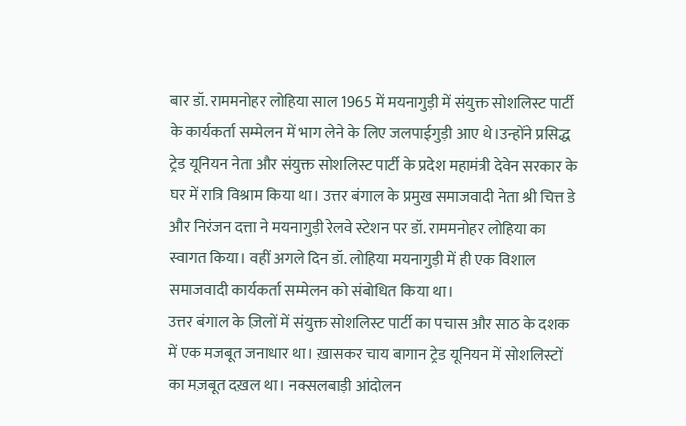बार डॉ. राममनोहर लोहिया साल 1965 में मयनागुड़ी में संयुक्त सोशलिस्ट पार्टी के कार्यकर्ता सम्मेलन में भाग लेने के लिए जलपाईगुड़ी आए थे।उन्होंने प्रसिद्ध ट्रेड यूनियन नेता और संयुक्त सोशलिस्ट पार्टी के प्रदेश महामंत्री देवेन सरकार के घर में रात्रि विश्राम किया था। उत्तर बंगाल के प्रमुख समाजवादी नेता श्री चित्त डे और निरंजन दत्ता ने मयनागुड़ी रेलवे स्टेशन पर डॉ. राममनोहर लोहिया का स्वागत किया। वहीं अगले दिन डॉ. लोहिया मयनागुड़ी में ही एक विशाल समाजवादी कार्यकर्ता सम्मेलन को संबोधित किया था।
उत्तर बंगाल के ज़िलों में संयुक्त सोशलिस्ट पार्टी का पचास और साठ के दशक में एक मजबूत जनाधार था। ख़ासकर चाय बागान ट्रेड यूनियन में सोशलिस्टों का मज़बूत दख़ल था। नक्सलबाड़ी आंदोलन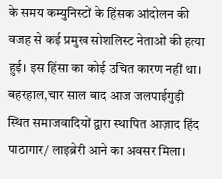के समय कम्युनिस्टों के हिंसक आंदोलन की वजह से कई प्रमुख सोशलिस्ट नेताओं की हत्या हुई। इस हिंसा का कोई उचित कारण नहीं था।
बहरहाल,चार साल बाद आज जलपाईगुड़ी स्थित समाजवादियों द्वारा स्थापित आज़ाद हिंद पाठागार/ लाइब्रेरी आने का अवसर मिला।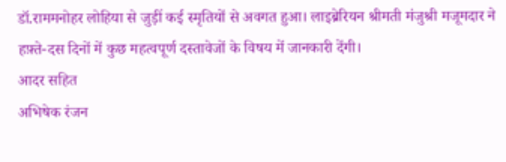डॉ.राममनोहर लोहिया से जुड़ीं कई स्मृतियों से अवगत हुआ। लाइब्रेरियन श्रीमती मंजुश्री मजूमदार ने हफ़्ते-दस दिनों में कुछ महत्वपूर्ण दस्तावेजों के विषय में जानकारी देंगी।
आदर सहित
अभिषेक रंजन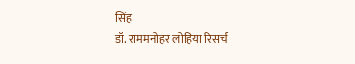सिंह
डॉ. राममनोहर लोहिया रिसर्च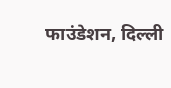फाउंडेशन, दिल्ली